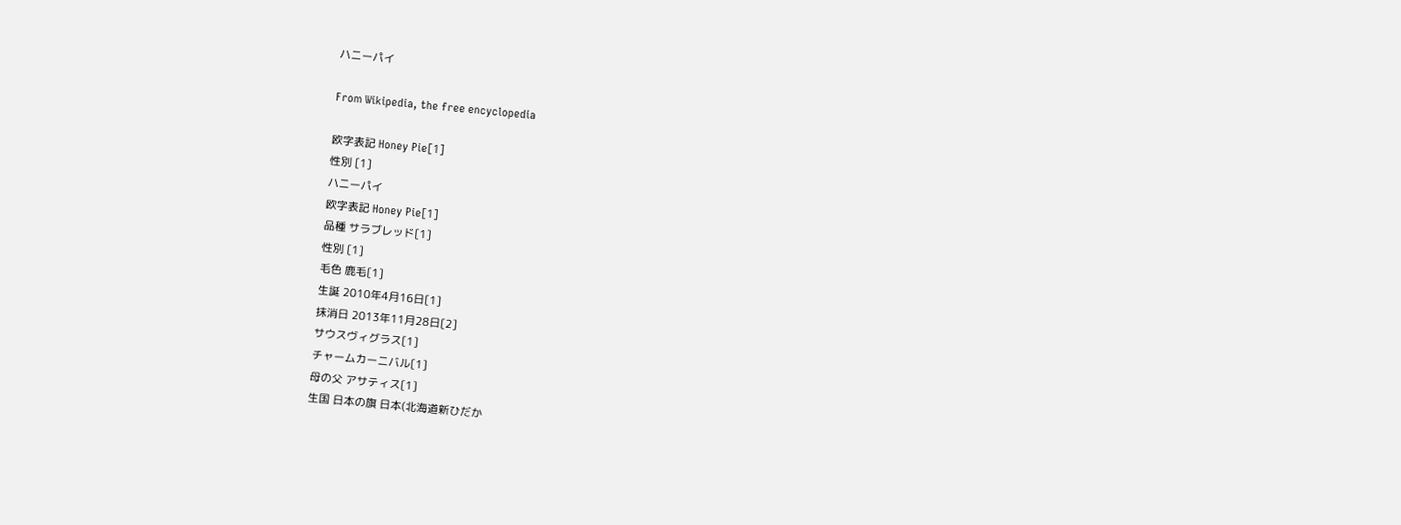ハニーパイ

From Wikipedia, the free encyclopedia

欧字表記 Honey Pie[1]
性別 [1]
ハニーパイ
欧字表記 Honey Pie[1]
品種 サラブレッド[1]
性別 [1]
毛色 鹿毛[1]
生誕 2010年4月16日[1]
抹消日 2013年11月28日[2]
サウスヴィグラス[1]
チャームカーニバル[1]
母の父 アサティス[1]
生国 日本の旗 日本(北海道新ひだか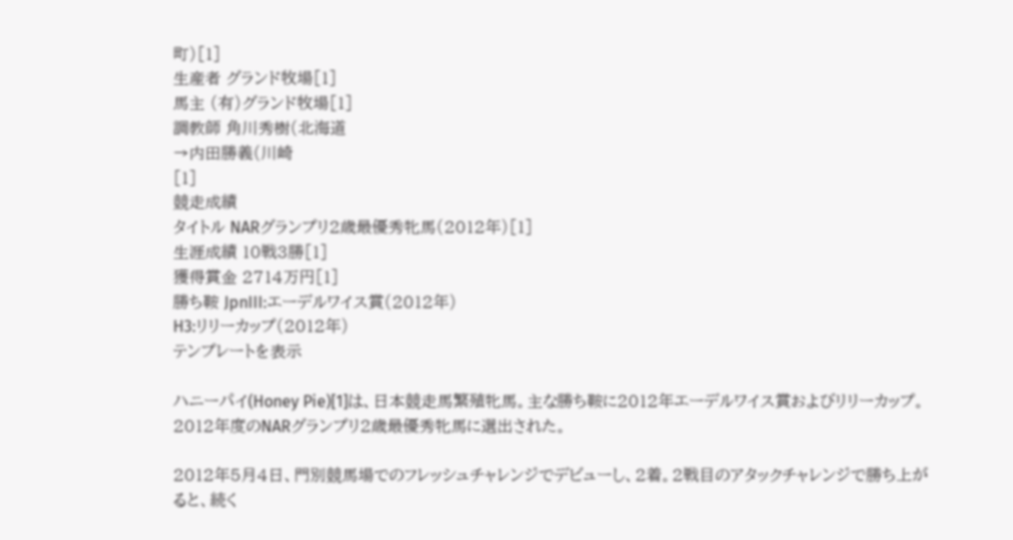町)[1]
生産者 グランド牧場[1]
馬主 (有)グランド牧場[1]
調教師 角川秀樹(北海道
→内田勝義(川崎
[1]
競走成績
タイトル NARグランプリ2歳最優秀牝馬(2012年)[1]
生涯成績 10戦3勝[1]
獲得賞金 2714万円[1]
勝ち鞍 JpnIII:エーデルワイス賞(2012年)
H3:リリーカップ(2012年)
テンプレートを表示

ハニーパイ(Honey Pie)[1]は、日本競走馬繁殖牝馬。主な勝ち鞍に2012年エーデルワイス賞およびリリーカップ。2012年度のNARグランプリ2歳最優秀牝馬に選出された。

2012年5月4日、門別競馬場でのフレッシュチャレンジでデビューし、2着。2戦目のアタックチャレンジで勝ち上がると、続く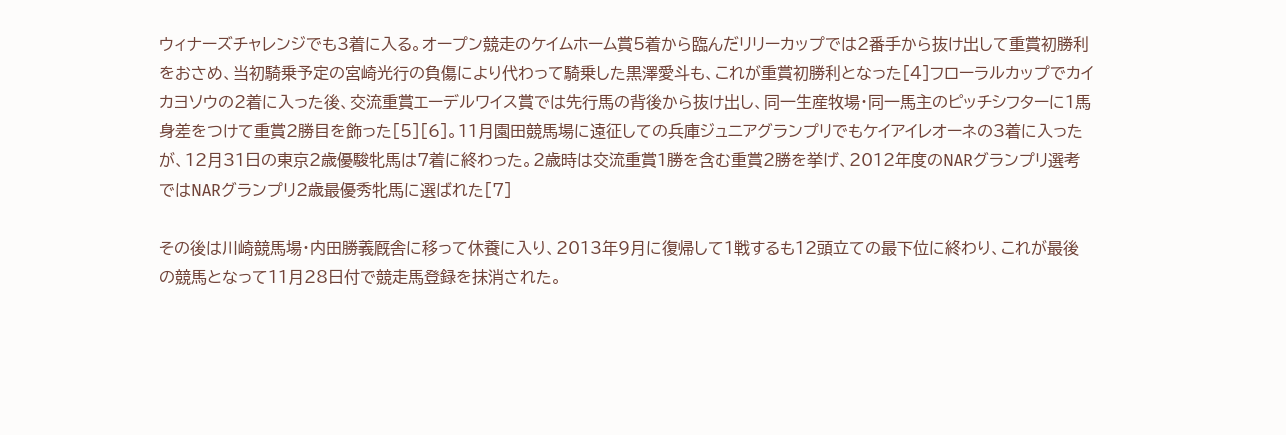ウィナーズチャレンジでも3着に入る。オープン競走のケイムホーム賞5着から臨んだリリーカップでは2番手から抜け出して重賞初勝利をおさめ、当初騎乗予定の宮崎光行の負傷により代わって騎乗した黒澤愛斗も、これが重賞初勝利となった[4]フローラルカップでカイカヨソウの2着に入った後、交流重賞エーデルワイス賞では先行馬の背後から抜け出し、同一生産牧場・同一馬主のピッチシフターに1馬身差をつけて重賞2勝目を飾った[5][6]。11月園田競馬場に遠征しての兵庫ジュニアグランプリでもケイアイレオーネの3着に入ったが、12月31日の東京2歳優駿牝馬は7着に終わった。2歳時は交流重賞1勝を含む重賞2勝を挙げ、2012年度のNARグランプリ選考ではNARグランプリ2歳最優秀牝馬に選ばれた[7]

その後は川崎競馬場・内田勝義厩舎に移って休養に入り、2013年9月に復帰して1戦するも12頭立ての最下位に終わり、これが最後の競馬となって11月28日付で競走馬登録を抹消された。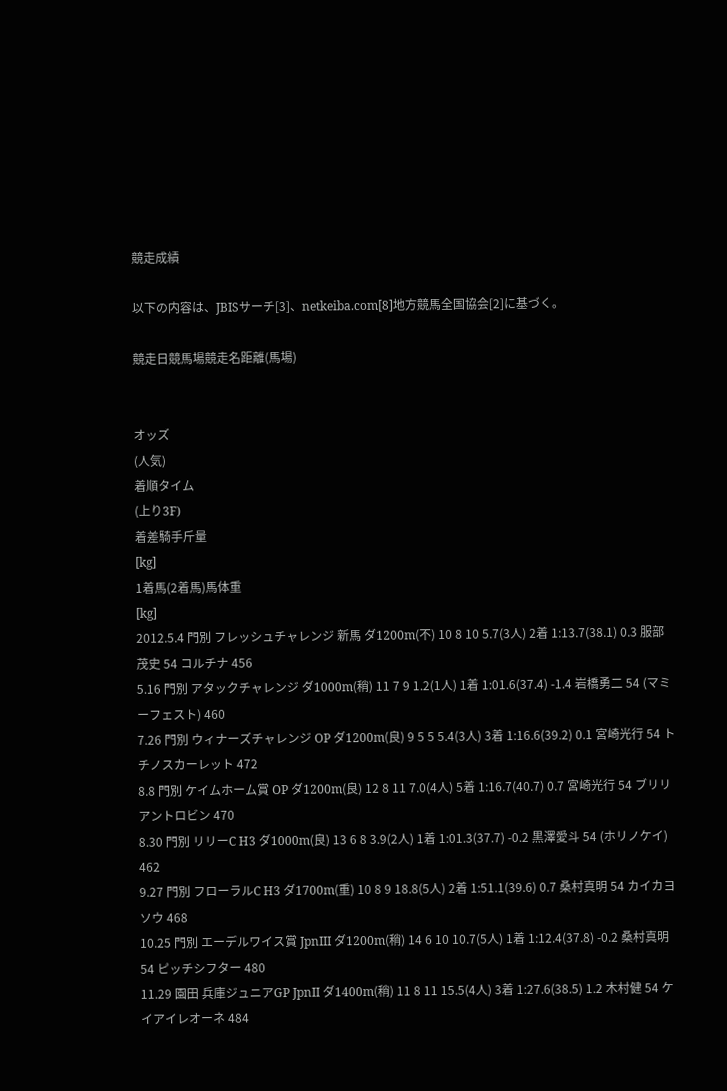競走成績

以下の内容は、JBISサーチ[3]、netkeiba.com[8]地方競馬全国協会[2]に基づく。

競走日競馬場競走名距離(馬場)


オッズ
(人気)
着順タイム
(上り3F)
着差騎手斤量
[kg]
1着馬(2着馬)馬体重
[kg]
2012.5.4 門別 フレッシュチャレンジ 新馬 ダ1200m(不) 10 8 10 5.7(3人) 2着 1:13.7(38.1) 0.3 服部茂史 54 コルチナ 456
5.16 門別 アタックチャレンジ ダ1000m(稍) 11 7 9 1.2(1人) 1着 1:01.6(37.4) -1.4 岩橋勇二 54 (マミーフェスト) 460
7.26 門別 ウィナーズチャレンジ OP ダ1200m(良) 9 5 5 5.4(3人) 3着 1:16.6(39.2) 0.1 宮崎光行 54 トチノスカーレット 472
8.8 門別 ケイムホーム賞 OP ダ1200m(良) 12 8 11 7.0(4人) 5着 1:16.7(40.7) 0.7 宮崎光行 54 ブリリアントロビン 470
8.30 門別 リリーC H3 ダ1000m(良) 13 6 8 3.9(2人) 1着 1:01.3(37.7) -0.2 黒澤愛斗 54 (ホリノケイ) 462
9.27 門別 フローラルC H3 ダ1700m(重) 10 8 9 18.8(5人) 2着 1:51.1(39.6) 0.7 桑村真明 54 カイカヨソウ 468
10.25 門別 エーデルワイス賞 JpnIII ダ1200m(稍) 14 6 10 10.7(5人) 1着 1:12.4(37.8) -0.2 桑村真明 54 ピッチシフター 480
11.29 園田 兵庫ジュニアGP JpnII ダ1400m(稍) 11 8 11 15.5(4人) 3着 1:27.6(38.5) 1.2 木村健 54 ケイアイレオーネ 484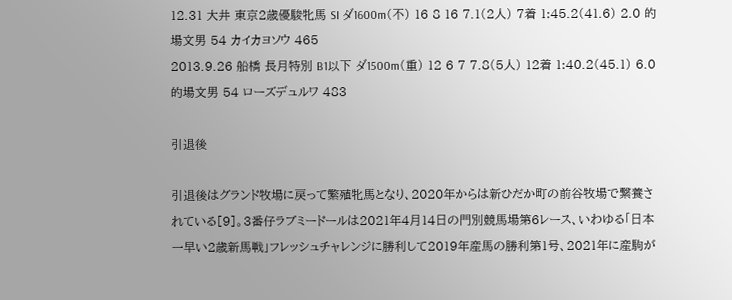12.31 大井 東京2歳優駿牝馬 SI ダ1600m(不) 16 8 16 7.1(2人) 7着 1:45.2(41.6) 2.0 的場文男 54 カイカヨソウ 465
2013.9.26 船橋 長月特別 B1以下 ダ1500m(重) 12 6 7 7.8(5人) 12着 1:40.2(45.1) 6.0 的場文男 54 ローズデュルワ 483

引退後

引退後はグランド牧場に戻って繁殖牝馬となり、2020年からは新ひだか町の前谷牧場で繋養されている[9]。3番仔ラブミードールは2021年4月14日の門別競馬場第6レース、いわゆる「日本一早い2歳新馬戦」フレッシュチャレンジに勝利して2019年産馬の勝利第1号、2021年に産駒が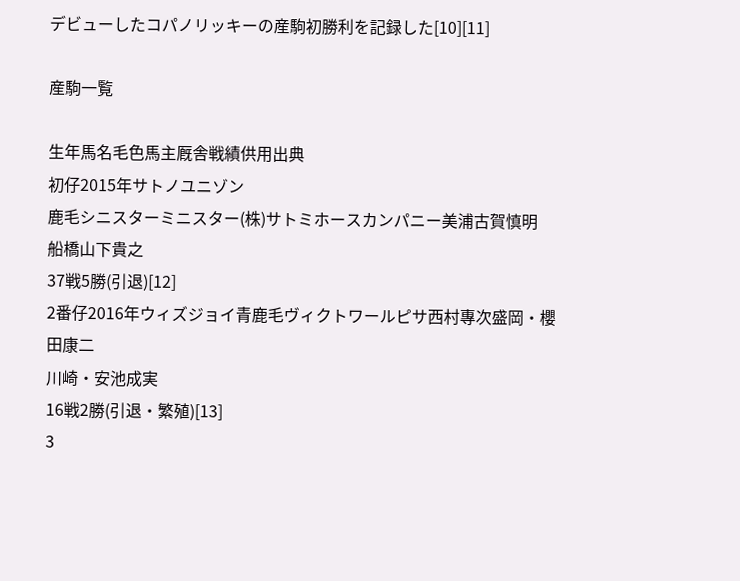デビューしたコパノリッキーの産駒初勝利を記録した[10][11]

産駒一覧

生年馬名毛色馬主厩舎戦績供用出典
初仔2015年サトノユニゾン
鹿毛シニスターミニスター(株)サトミホースカンパニー美浦古賀慎明
船橋山下貴之
37戦5勝(引退)[12]
2番仔2016年ウィズジョイ青鹿毛ヴィクトワールピサ西村專次盛岡・櫻田康二
川崎・安池成実
16戦2勝(引退・繁殖)[13]
3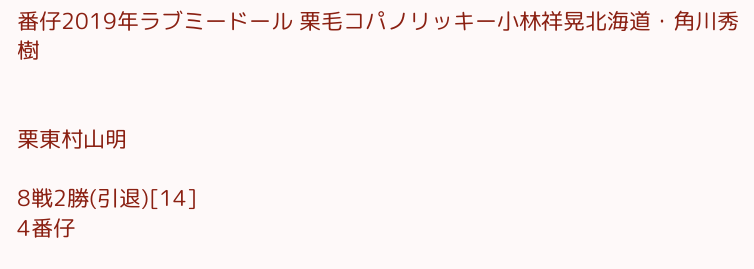番仔2019年ラブミードール 栗毛コパノリッキー小林祥晃北海道・角川秀樹


栗東村山明

8戦2勝(引退)[14]
4番仔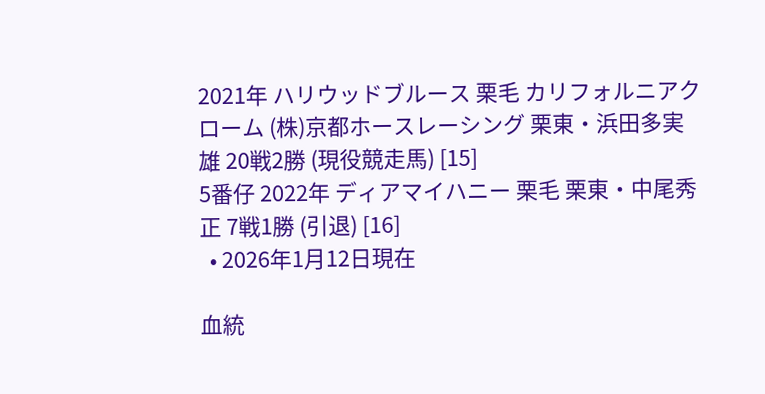2021年 ハリウッドブルース 栗毛 カリフォルニアクローム (株)京都ホースレーシング 栗東・浜田多実雄 20戦2勝 (現役競走馬) [15]
5番仔 2022年 ディアマイハニー 栗毛 栗東・中尾秀正 7戦1勝 (引退) [16]
  • 2026年1月12日現在

血統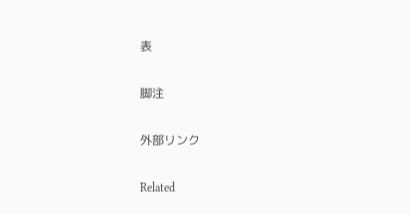表

脚注

外部リンク

Related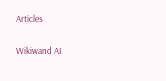Articles

Wikiwand AI